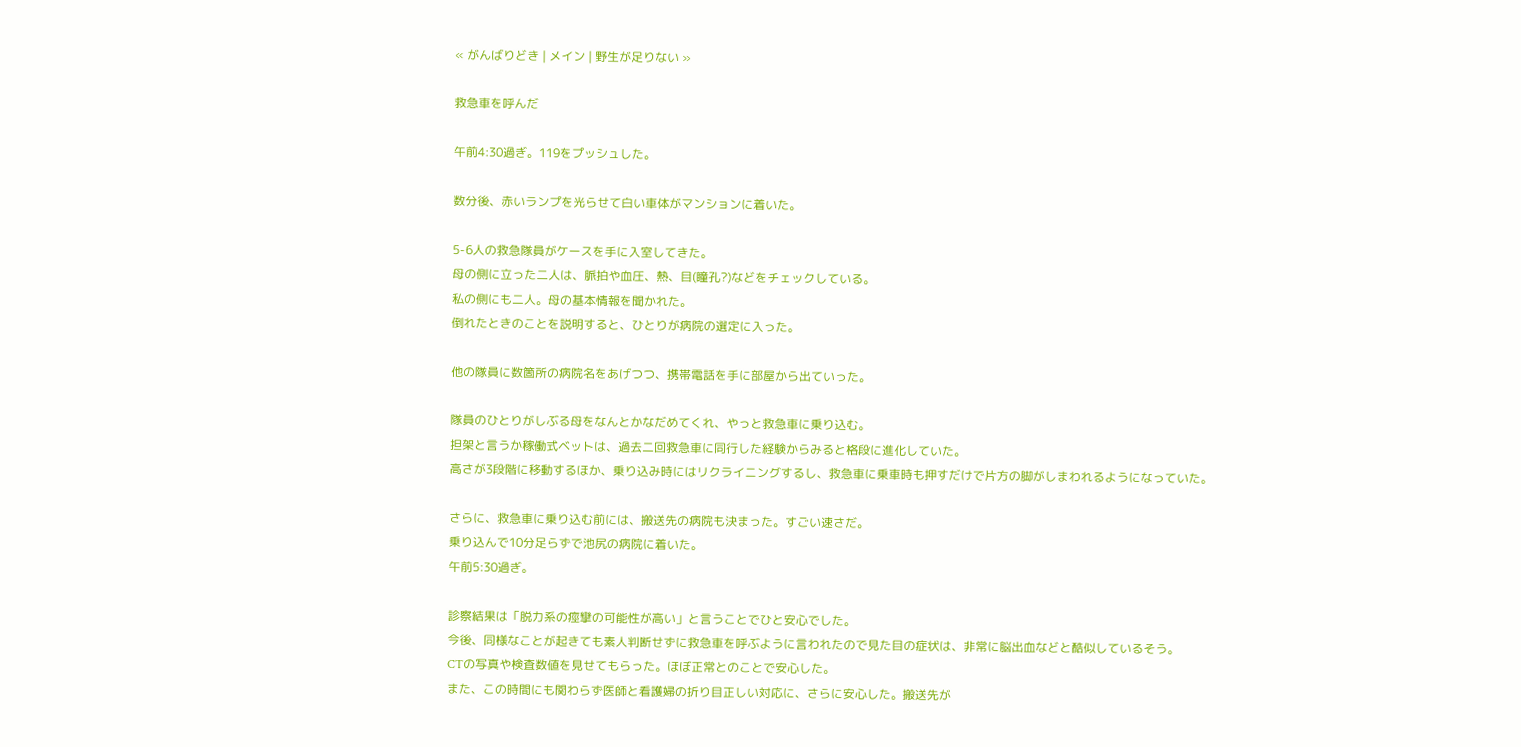« がんばりどき | メイン | 野生が足りない »

救急車を呼んだ

午前4:30過ぎ。119をプッシュした。

数分後、赤いランプを光らせて白い車体がマンションに着いた。

5-6人の救急隊員がケースを手に入室してきた。
母の側に立った二人は、脈拍や血圧、熱、目(瞳孔?)などをチェックしている。
私の側にも二人。母の基本情報を聞かれた。
倒れたときのことを説明すると、ひとりが病院の選定に入った。

他の隊員に数箇所の病院名をあげつつ、携帯電話を手に部屋から出ていった。

隊員のひとりがしぶる母をなんとかなだめてくれ、やっと救急車に乗り込む。
担架と言うか稼働式ベットは、過去二回救急車に同行した経験からみると格段に進化していた。
高さが3段階に移動するほか、乗り込み時にはリクライニングするし、救急車に乗車時も押すだけで片方の脚がしまわれるようになっていた。

さらに、救急車に乗り込む前には、搬送先の病院も決まった。すごい速さだ。
乗り込んで10分足らずで池尻の病院に着いた。
午前5:30過ぎ。

診察結果は「脱力系の痙攣の可能性が高い」と言うことでひと安心でした。
今後、同様なことが起きても素人判断せずに救急車を呼ぶように言われたので見た目の症状は、非常に脳出血などと酷似しているそう。
CTの写真や検査数値を見せてもらった。ほぼ正常とのことで安心した。
また、この時間にも関わらず医師と看護婦の折り目正しい対応に、さらに安心した。搬送先が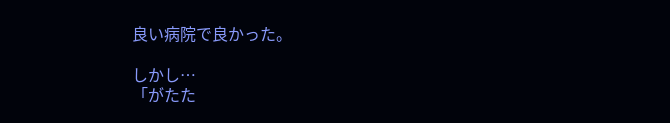良い病院で良かった。

しかし…
「がたた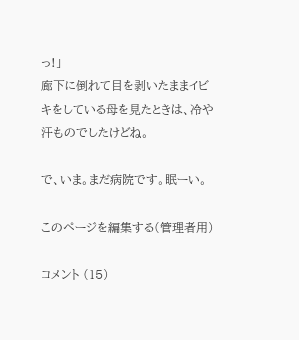っ!」
廊下に倒れて目を剥いたままイビキをしている母を見たときは、冷や汗ものでしたけどね。

で、いま。まだ病院です。眠ーい。

このページを編集する(管理者用)

コメント (15)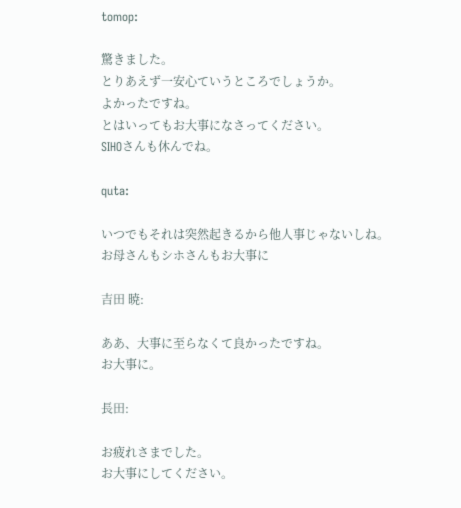tomop:

驚きました。
とりあえず一安心ていうところでしょうか。
よかったですね。
とはいってもお大事になさってください。
SIHOさんも休んでね。

quta:

いつでもそれは突然起きるから他人事じゃないしね。お母さんもシホさんもお大事に

吉田 暁:

ああ、大事に至らなくて良かったですね。
お大事に。

長田:

お疲れさまでした。
お大事にしてください。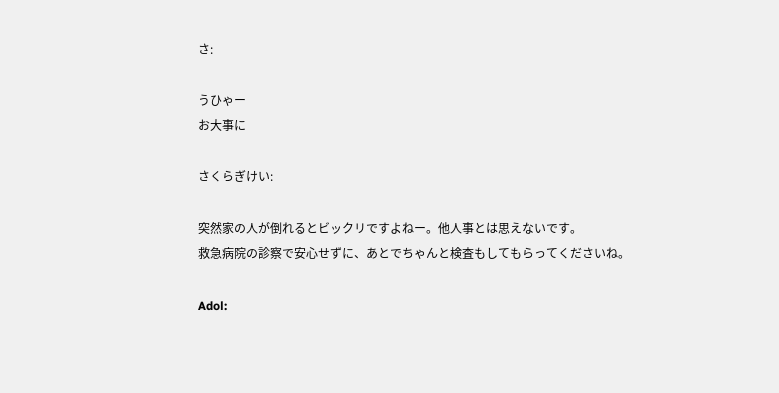さ:

うひゃー
お大事に

さくらぎけい:

突然家の人が倒れるとビックリですよねー。他人事とは思えないです。
救急病院の診察で安心せずに、あとでちゃんと検査もしてもらってくださいね。

Adol: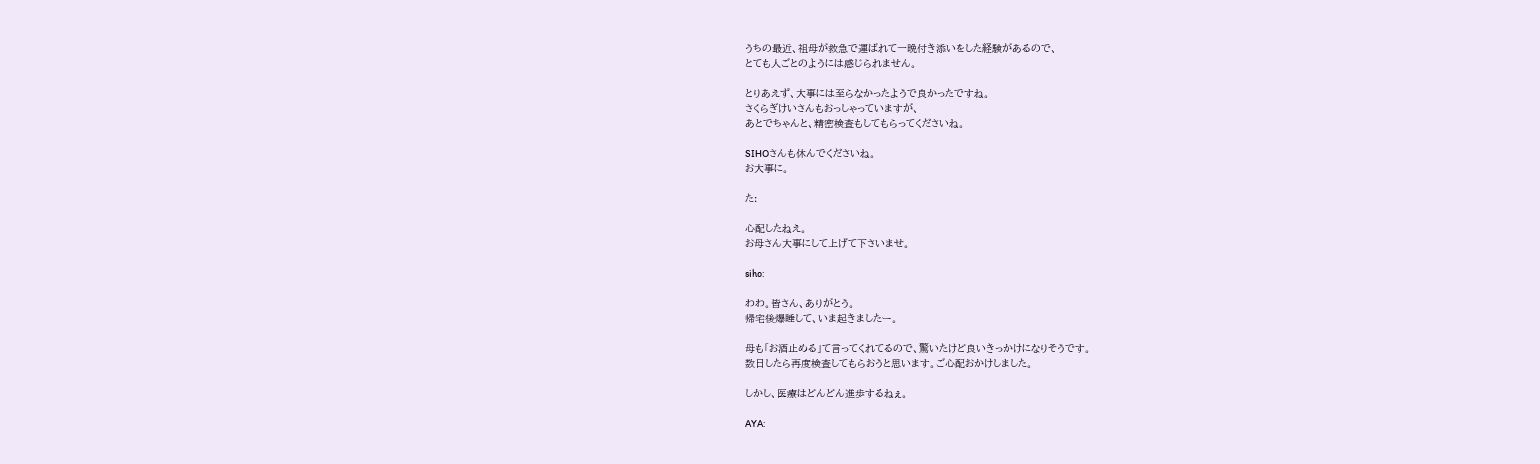うちの最近、祖母が救急で運ばれて一晩付き添いをした経験があるので、
とても人ごとのようには感じられません。

とりあえず、大事には至らなかったようで良かったですね。
さくらぎけいさんもおっしゃっていますが、
あとでちゃんと、精密検査もしてもらってくださいね。

SIHOさんも休んでくださいね。
お大事に。

た:

心配したねえ。
お母さん大事にして上げて下さいませ。

siho:

わわ。皆さん、ありがとう。
帰宅後爆睡して、いま起きましたー。

母も「お酒止める」て言ってくれてるので、驚いたけど良いきっかけになりそうです。
数日したら再度検査してもらおうと思います。ご心配おかけしました。

しかし、医療はどんどん進歩するねぇ。

AYA: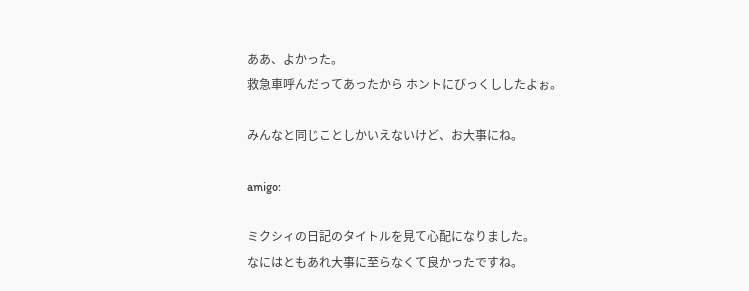ああ、よかった。
救急車呼んだってあったから ホントにびっくししたよぉ。

みんなと同じことしかいえないけど、お大事にね。

amigo:

ミクシィの日記のタイトルを見て心配になりました。
なにはともあれ大事に至らなくて良かったですね。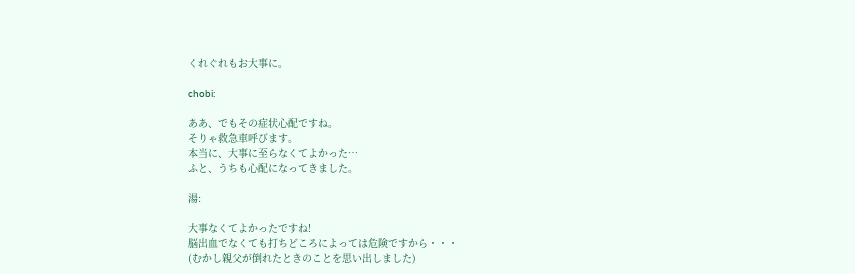くれぐれもお大事に。

chobi:

ああ、でもその症状心配ですね。
そりゃ救急車呼びます。
本当に、大事に至らなくてよかった…
ふと、うちも心配になってきました。

湯:

大事なくてよかったですね!
脳出血でなくても打ちどころによっては危険ですから・・・
(むかし親父が倒れたときのことを思い出しました)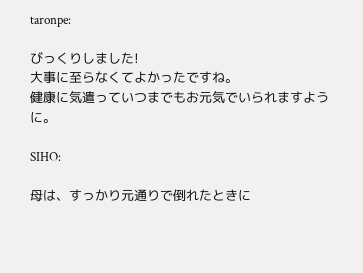taronpe:

びっくりしました!
大事に至らなくてよかったですね。
健康に気遣っていつまでもお元気でいられますように。

SIHO:

母は、すっかり元通りで倒れたときに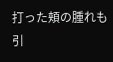打った頬の腫れも引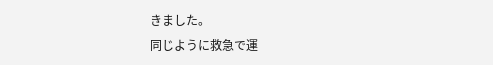きました。
同じように救急で運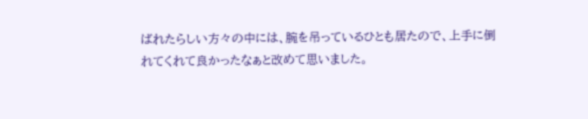ばれたらしい方々の中には、腕を吊っているひとも居たので、上手に倒れてくれて良かったなぁと改めて思いました。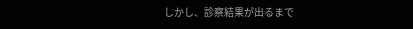しかし、診察結果が出るまで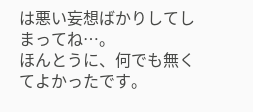は悪い妄想ばかりしてしまってね…。
ほんとうに、何でも無くてよかったです。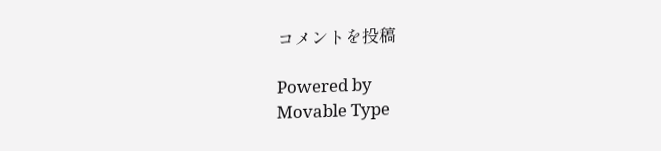コメントを投稿

Powered by
Movable Type